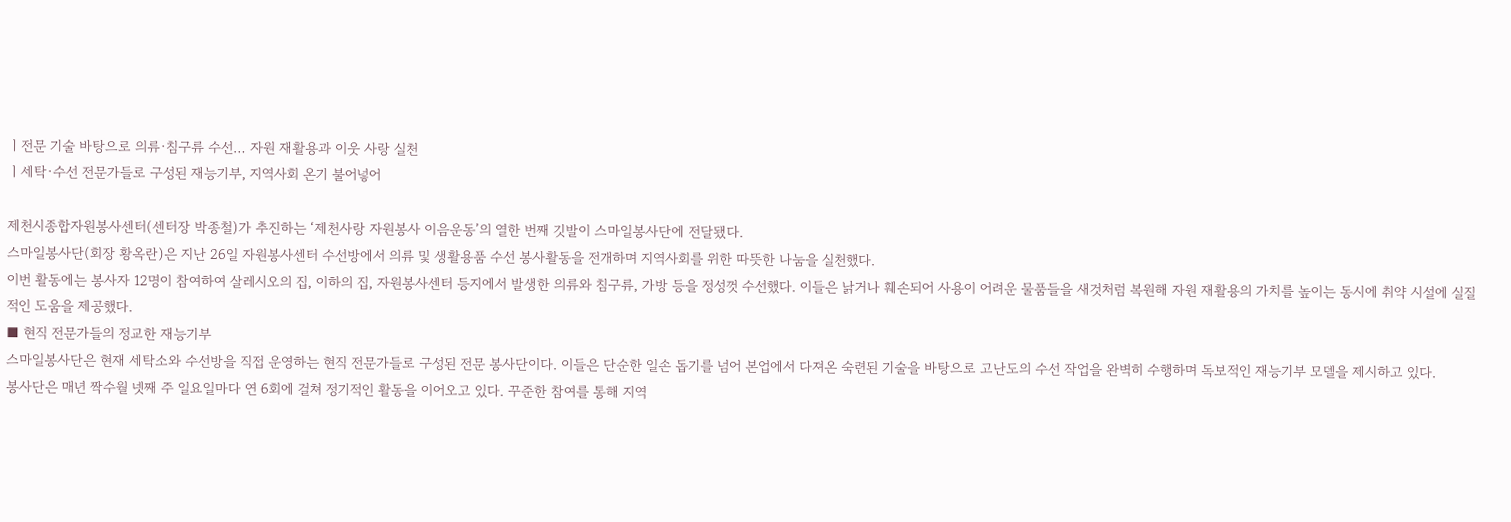ㅣ전문 기술 바탕으로 의류·침구류 수선… 자원 재활용과 이웃 사랑 실천
ㅣ세탁·수선 전문가들로 구성된 재능기부, 지역사회 온기 불어넣어

제천시종합자원봉사센터(센터장 박종철)가 추진하는 ‘제천사랑 자원봉사 이음운동’의 열한 번째 깃발이 스마일봉사단에 전달됐다.
스마일봉사단(회장 황옥란)은 지난 26일 자원봉사센터 수선방에서 의류 및 생활용품 수선 봉사활동을 전개하며 지역사회를 위한 따뜻한 나눔을 실천했다.
이번 활동에는 봉사자 12명이 참여하여 살레시오의 집, 이하의 집, 자원봉사센터 등지에서 발생한 의류와 침구류, 가방 등을 정성껏 수선했다. 이들은 낡거나 훼손되어 사용이 어려운 물품들을 새것처럼 복원해 자원 재활용의 가치를 높이는 동시에 취약 시설에 실질적인 도움을 제공했다.
■ 현직 전문가들의 정교한 재능기부
스마일봉사단은 현재 세탁소와 수선방을 직접 운영하는 현직 전문가들로 구성된 전문 봉사단이다. 이들은 단순한 일손 돕기를 넘어 본업에서 다져온 숙련된 기술을 바탕으로 고난도의 수선 작업을 완벽히 수행하며 독보적인 재능기부 모델을 제시하고 있다.
봉사단은 매년 짝수월 넷째 주 일요일마다 연 6회에 걸쳐 정기적인 활동을 이어오고 있다. 꾸준한 참여를 통해 지역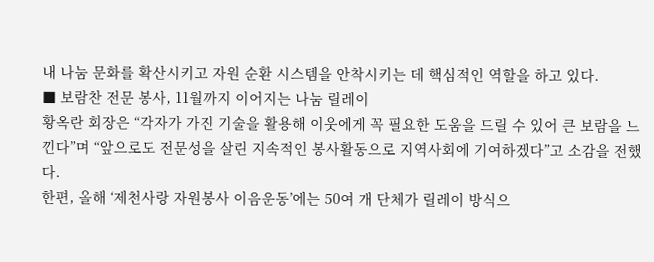내 나눔 문화를 확산시키고 자원 순환 시스템을 안착시키는 데 핵심적인 역할을 하고 있다.
■ 보람찬 전문 봉사, 11월까지 이어지는 나눔 릴레이
황옥란 회장은 “각자가 가진 기술을 활용해 이웃에게 꼭 필요한 도움을 드릴 수 있어 큰 보람을 느낀다”며 “앞으로도 전문성을 살린 지속적인 봉사활동으로 지역사회에 기여하겠다”고 소감을 전했다.
한편, 올해 ‘제천사랑 자원봉사 이음운동’에는 50여 개 단체가 릴레이 방식으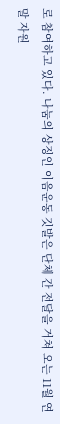로 참여하고 있다. 나눔의 상징인 이음운동 깃발은 단체 간 전달을 거쳐 오는 11월 연말 자원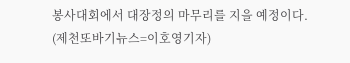봉사대회에서 대장정의 마무리를 지을 예정이다.
(제천또바기뉴스=이호영기자)